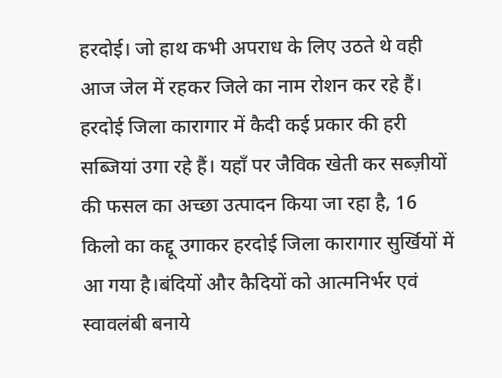हरदोई। जो हाथ कभी अपराध के लिए उठते थे वही आज जेल में रहकर जिले का नाम रोशन कर रहे हैं। हरदोई जिला कारागार में कैदी कई प्रकार की हरी सब्जियां उगा रहे हैं। यहाँ पर जैविक खेती कर सब्ज़ीयों की फसल का अच्छा उत्पादन किया जा रहा है, 16 किलो का कद्दू उगाकर हरदोई जिला कारागार सुर्खियों में आ गया है।बंदियों और कैदियों को आत्मनिर्भर एवं स्वावलंबी बनाये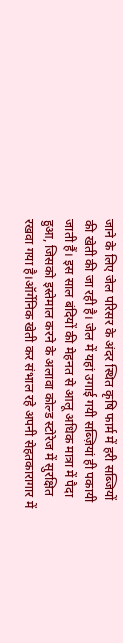जाने के लिए जेल परिसर के अंदर स्थित कृषि फार्म में हरी सब्जियों की खेती की जा रही है। जेल में यहां उगाई गयी सब्ज़ियां ही पकायी जाती हैं। इस साल बंदियों की मेहनत से आलू अधिक मात्रा में पैदा हुआ, जिसको इस्तेमाल करने के अलावा कोल्ड स्टोरेज में सुरक्षित रखवा गया है।ऑर्गेनिक खेती कर संभाल रहे अपनी सेहतकारागार में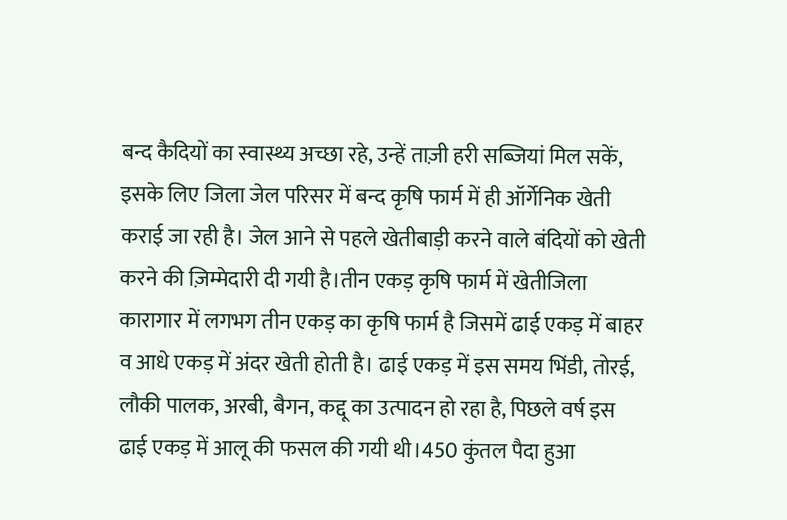बन्द कैदियों का स्वास्थ्य अच्छा रहे, उन्हें ताज़ी हरी सब्जियां मिल सकें, इसके लिए जिला जेल परिसर में बन्द कृषि फार्म में ही ऑर्गेनिक खेती कराई जा रही है। जेल आने से पहले खेतीबाड़ी करने वाले बंदियों को खेती करने की ज़िम्मेदारी दी गयी है।तीन एकड़ कृषि फार्म में खेतीजिला कारागार में लगभग तीन एकड़ का कृषि फार्म है जिसमें ढाई एकड़ में बाहर व आधे एकड़ में अंदर खेती होती है। ढाई एकड़ में इस समय भिंडी, तोरई, लौकी पालक, अरबी, बैगन, कद्दू का उत्पादन हो रहा है, पिछले वर्ष इस ढाई एकड़ में आलू की फसल की गयी थी।450 कुंतल पैदा हुआ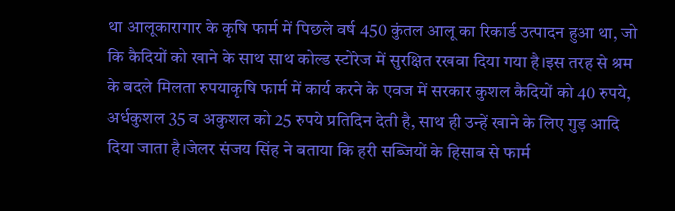था आलूकारागार के कृषि फार्म में पिछले वर्ष 450 कुंतल आलू का रिकार्ड उत्पादन हुआ था, जो कि कैदियों को खाने के साथ साथ कोल्ड स्टोरेज में सुरक्षित रखवा दिया गया है।इस तरह से श्रम के बदले मिलता रुपयाकृषि फार्म में कार्य करने के एवज में सरकार कुशल कैदियों को 40 रुपये, अर्धकुशल 35 व अकुशल को 25 रुपये प्रतिदिन देती है, साथ ही उन्हें खाने के लिए गुड़ आदि दिया जाता है।जेलर संजय सिंह ने बताया कि हरी सब्जियों के हिसाब से फार्म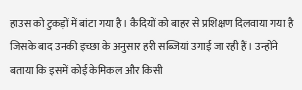हाउस को टुकड़ों में बांटा गया है। कैदियों को बाहर से प्रशिक्षण दिलवाया गया है जिसके बाद उनकी इच्छा के अनुसार हरी सब्जियां उगाई जा रही हैं। उन्होंने बताया कि इसमें कोई केमिकल और किसी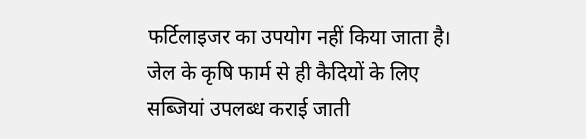फर्टिलाइजर का उपयोग नहीं किया जाता है। जेल के कृषि फार्म से ही कैदियों के लिए सब्जियां उपलब्ध कराई जाती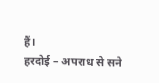हैं।
हरदोई – अपराध से सने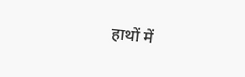हाथों में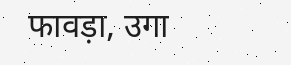फावड़ा, उगा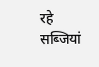रहे सब्जियां